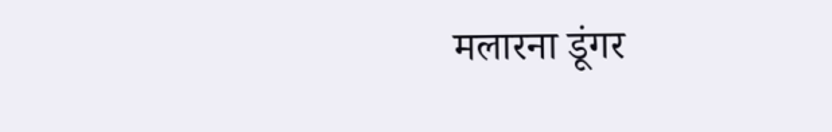मलारना डूंगर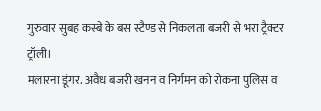गुरुवार सुबह कस्बे के बस स्टैण्ड से निकलता बजरी से भरा ट्रैक्टर ट्रॉली।
मलारना डूंगर. अवैध बजरी खनन व निर्गमन को रोकना पुलिस व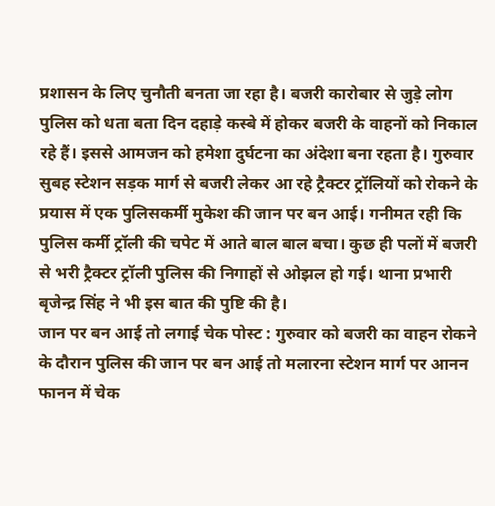प्रशासन के लिए चुनौती बनता जा रहा है। बजरी कारोबार से जुड़े लोग पुलिस को धता बता दिन दहाड़े कस्बे में होकर बजरी के वाहनों को निकाल रहे हैं। इससे आमजन को हमेशा दुर्घटना का अंदेशा बना रहता है। गुरुवार सुबह स्टेशन सड़क मार्ग से बजरी लेकर आ रहे ट्रैक्टर ट्रॉलियों को रोकने के प्रयास में एक पुलिसकर्मी मुकेश की जान पर बन आई। गनीमत रही कि पुलिस कर्मी ट्रॉली की चपेट में आते बाल बाल बचा। कुछ ही पलों में बजरी से भरी ट्रैक्टर ट्रॉली पुलिस की निगाहों से ओझल हो गई। थाना प्रभारी बृजेन्द्र सिंह ने भी इस बात की पुष्टि की है।
जान पर बन आई तो लगाई चेक पोस्ट : गुरुवार को बजरी का वाहन रोकने के दौरान पुलिस की जान पर बन आई तो मलारना स्टेशन मार्ग पर आनन फानन में चेक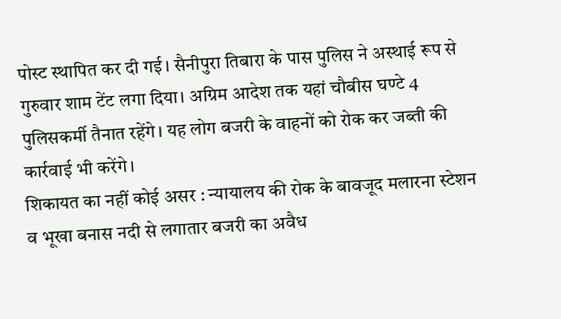पोस्ट स्थापित कर दी गई। सैनीपुरा तिबारा के पास पुलिस ने अस्थाई रूप से गुरुवार शाम टेंट लगा दिया। अग्रिम आदेश तक यहां चौबीस घण्टे 4 पुलिसकर्मी तैनात रहेंगे। यह लोग बजरी के वाहनों को रोक कर जब्ती की कार्रवाई भी करेंगे।
शिकायत का नहीं कोई असर : न्यायालय की रोक के बावजूद मलारना स्टेशन व भूखा बनास नदी से लगातार बजरी का अवैध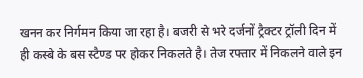खनन कर निर्गमन किया जा रहा है। बजरी से भरे दर्जनों ट्रैक्टर ट्रॉली दिन में ही कस्बे के बस स्टैण्ड पर होकर निकलते है। तेज रफ्तार में निकलने वाले इन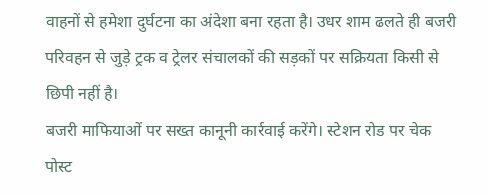वाहनों से हमेशा दुर्घटना का अंदेशा बना रहता है। उधर शाम ढलते ही बजरी परिवहन से जुड़े ट्रक व ट्रेलर संचालकों की सड़कों पर सक्रियता किसी से छिपी नहीं है।
बजरी माफियाओं पर सख्त कानूनी कार्रवाई करेंगे। स्टेशन रोड पर चेक पोस्ट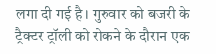लगा दी गई है। गुरुवार को बजरी के ट्रैक्टर ट्रॉली को रोकने के दौरान एक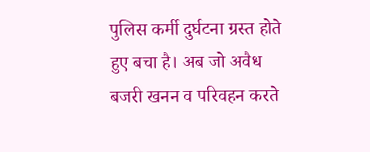पुलिस कर्मी दुर्घटना ग्रस्त होते हुए बचा है। अब जो अवैध बजरी खनन व परिवहन करते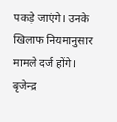पकड़े जाएंगे। उनके खिलाफ नियमानुसार मामले दर्ज होंगे।
बृजेन्द्र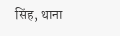सिंह, थाना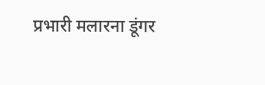प्रभारी मलारना डूंगर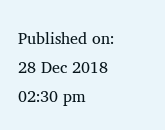Published on:
28 Dec 2018 02:30 pm